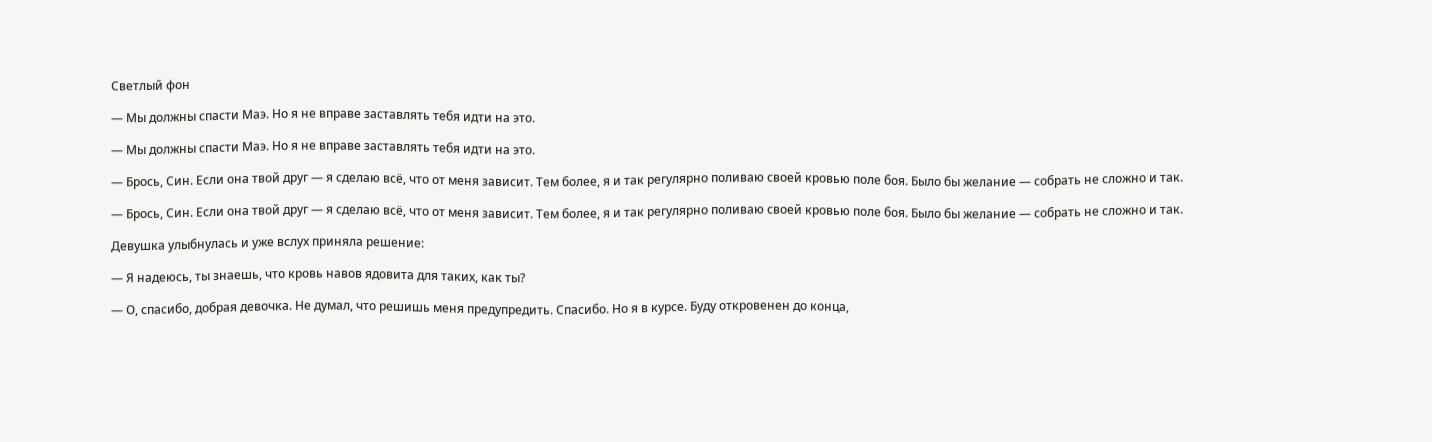Светлый фон

— Мы должны спасти Маэ. Но я не вправе заставлять тебя идти на это.

— Мы должны спасти Маэ. Но я не вправе заставлять тебя идти на это.

— Брось, Син. Если она твой друг — я сделаю всё, что от меня зависит. Тем более, я и так регулярно поливаю своей кровью поле боя. Было бы желание — собрать не сложно и так.

— Брось, Син. Если она твой друг — я сделаю всё, что от меня зависит. Тем более, я и так регулярно поливаю своей кровью поле боя. Было бы желание — собрать не сложно и так.

Девушка улыбнулась и уже вслух приняла решение:

— Я надеюсь, ты знаешь, что кровь навов ядовита для таких, как ты?

— О, спасибо, добрая девочка. Не думал, что решишь меня предупредить. Спасибо. Но я в курсе. Буду откровенен до конца,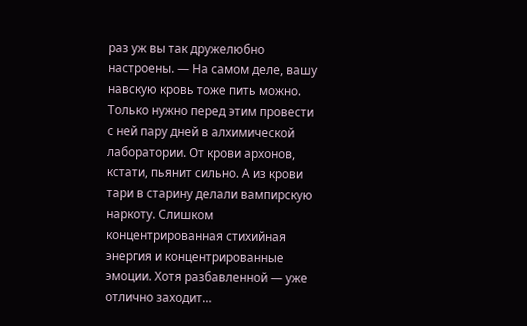раз уж вы так дружелюбно настроены. — На самом деле, вашу навскую кровь тоже пить можно. Только нужно перед этим провести с ней пару дней в алхимической лаборатории. От крови архонов, кстати, пьянит сильно. А из крови тари в старину делали вампирскую наркоту. Слишком концентрированная стихийная энергия и концентрированные эмоции. Хотя разбавленной — уже отлично заходит…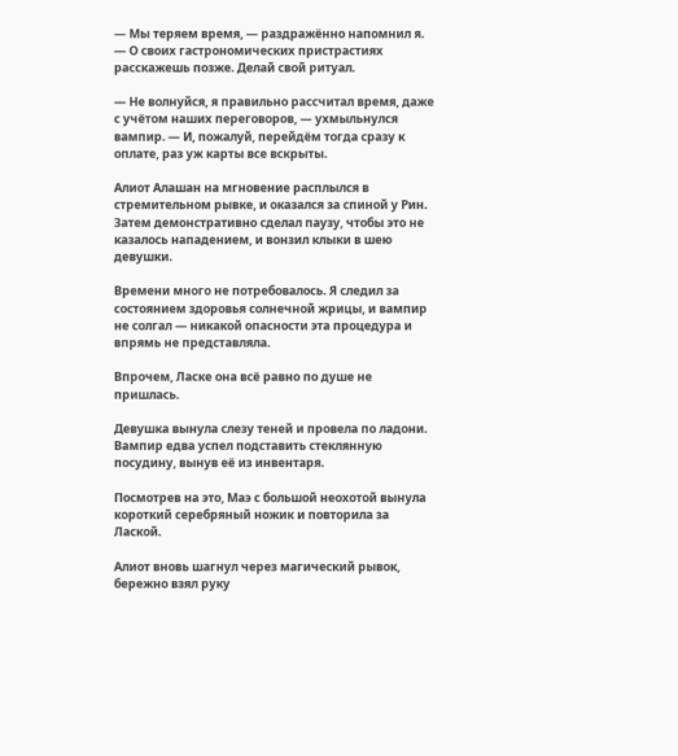— Мы теряем время, — раздражённо напомнил я. — О своих гастрономических пристрастиях расскажешь позже. Делай свой ритуал.

— Не волнуйся, я правильно рассчитал время, даже с учётом наших переговоров, — ухмыльнулся вампир. — И, пожалуй, перейдём тогда сразу к оплате, раз уж карты все вскрыты.

Алиот Алашан на мгновение расплылся в стремительном рывке, и оказался за спиной у Рин. Затем демонстративно сделал паузу, чтобы это не казалось нападением, и вонзил клыки в шею девушки.

Времени много не потребовалось. Я следил за состоянием здоровья солнечной жрицы, и вампир не солгал — никакой опасности эта процедура и впрямь не представляла.

Впрочем, Ласке она всё равно по душе не пришлась.

Девушка вынула слезу теней и провела по ладони. Вампир едва успел подставить стеклянную посудину, вынув её из инвентаря.

Посмотрев на это, Маэ с большой неохотой вынула короткий серебряный ножик и повторила за Лаской.

Алиот вновь шагнул через магический рывок, бережно взял руку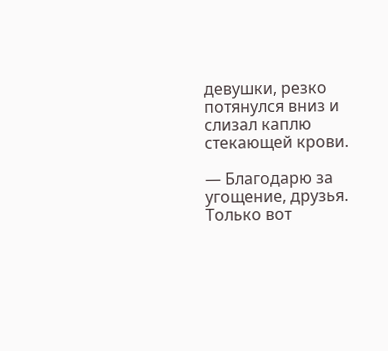девушки, резко потянулся вниз и слизал каплю стекающей крови.

— Благодарю за угощение, друзья. Только вот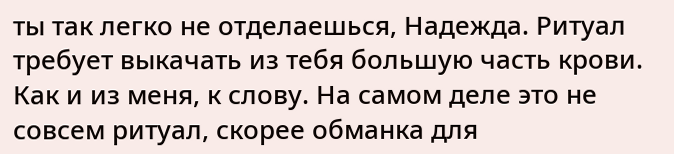ты так легко не отделаешься, Надежда. Ритуал требует выкачать из тебя большую часть крови. Как и из меня, к слову. На самом деле это не совсем ритуал, скорее обманка для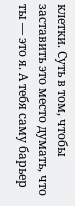клетки. Суть в том, чтобы заставить это место думать, что ты — это я. А тебя саму барьер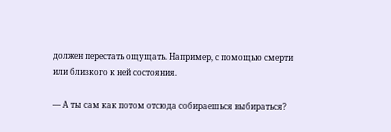должен перестать ощущать. Например, с помощью смерти или близкого к ней состояния.

— А ты сам как потом отсюда собираешься выбираться?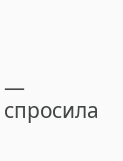— спросила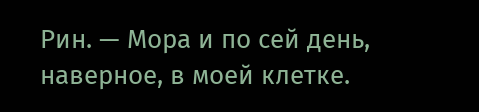Рин. — Мора и по сей день, наверное, в моей клетке.